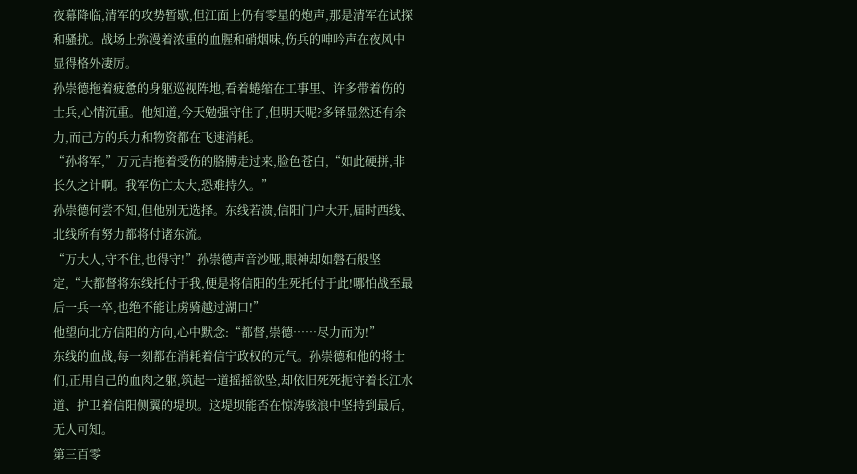夜幕降临,清军的攻势暂歇,但江面上仍有零星的炮声,那是清军在试探和骚扰。战场上弥漫着浓重的血腥和硝烟味,伤兵的呻吟声在夜风中显得格外凄厉。
孙崇德拖着疲惫的身躯巡视阵地,看着蜷缩在工事里、许多带着伤的士兵,心情沉重。他知道,今天勉强守住了,但明天呢?多铎显然还有余力,而己方的兵力和物资都在飞速消耗。
“孙将军,”万元吉拖着受伤的胳膊走过来,脸色苍白,“如此硬拼,非长久之计啊。我军伤亡太大,恐难持久。”
孙崇德何尝不知,但他别无选择。东线若溃,信阳门户大开,届时西线、北线所有努力都将付诸东流。
“万大人,守不住,也得守!”孙崇德声音沙哑,眼神却如磐石般坚定,“大都督将东线托付于我,便是将信阳的生死托付于此!哪怕战至最后一兵一卒,也绝不能让虏骑越过湖口!”
他望向北方信阳的方向,心中默念:“都督,崇德……尽力而为!”
东线的血战,每一刻都在消耗着信宁政权的元气。孙崇德和他的将士们,正用自己的血肉之躯,筑起一道摇摇欲坠,却依旧死死扼守着长江水道、护卫着信阳侧翼的堤坝。这堤坝能否在惊涛骇浪中坚持到最后,无人可知。
第三百零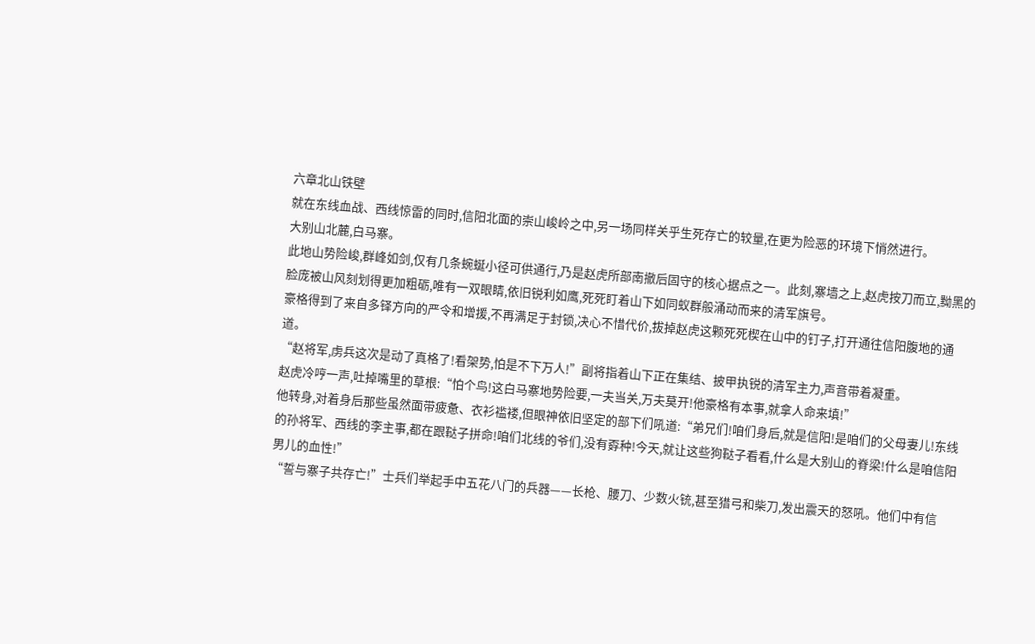六章北山铁壁
就在东线血战、西线惊雷的同时,信阳北面的崇山峻岭之中,另一场同样关乎生死存亡的较量,在更为险恶的环境下悄然进行。
大别山北麓,白马寨。
此地山势险峻,群峰如剑,仅有几条蜿蜒小径可供通行,乃是赵虎所部南撤后固守的核心据点之一。此刻,寨墙之上,赵虎按刀而立,黝黑的脸庞被山风刻划得更加粗砺,唯有一双眼睛,依旧锐利如鹰,死死盯着山下如同蚁群般涌动而来的清军旗号。
豪格得到了来自多铎方向的严令和增援,不再满足于封锁,决心不惜代价,拔掉赵虎这颗死死楔在山中的钉子,打开通往信阳腹地的通道。
“赵将军,虏兵这次是动了真格了!看架势,怕是不下万人!”副将指着山下正在集结、披甲执锐的清军主力,声音带着凝重。
赵虎冷哼一声,吐掉嘴里的草根:“怕个鸟!这白马寨地势险要,一夫当关,万夫莫开!他豪格有本事,就拿人命来填!”
他转身,对着身后那些虽然面带疲惫、衣衫褴褛,但眼神依旧坚定的部下们吼道:“弟兄们!咱们身后,就是信阳!是咱们的父母妻儿!东线的孙将军、西线的李主事,都在跟鞑子拼命!咱们北线的爷们,没有孬种!今天,就让这些狗鞑子看看,什么是大别山的脊梁!什么是咱信阳男儿的血性!”
“誓与寨子共存亡!”士兵们举起手中五花八门的兵器——长枪、腰刀、少数火铳,甚至猎弓和柴刀,发出震天的怒吼。他们中有信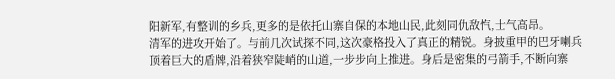阳新军,有整训的乡兵,更多的是依托山寨自保的本地山民,此刻同仇敌忾,士气高昂。
清军的进攻开始了。与前几次试探不同,这次豪格投入了真正的精锐。身披重甲的巴牙喇兵顶着巨大的盾牌,沿着狭窄陡峭的山道,一步步向上推进。身后是密集的弓箭手,不断向寨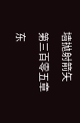墙抛射箭矢
第三百零五章东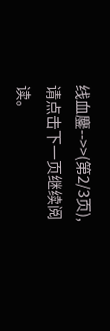线血鏖-->>(第2/3页),请点击下一页继续阅读。